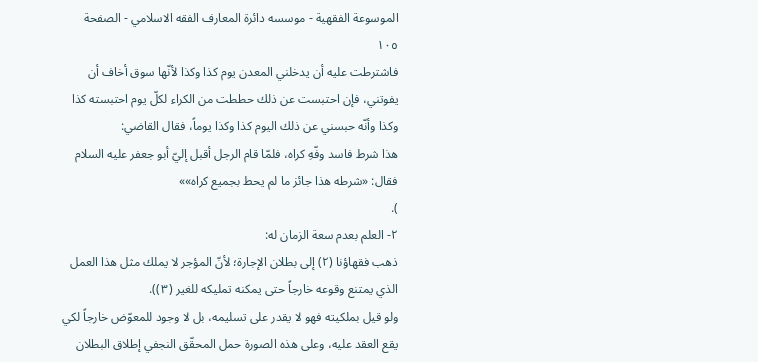الموسوعة الفقهية - موسسه دائرة المعارف الفقه الاسلامي - الصفحة ١٠٥
فاشترطت عليه أن يدخلني المعدن يوم كذا وكذا لأنّها سوق أخاف أن يفوتني، فإن احتبست عن ذلك حططت من الكراء لكلّ يوم احتبسته كذا وكذا وأنّه حبسني عن ذلك اليوم كذا وكذا يوماً، فقال القاضي:
هذا شرط فاسد وفّهِ كراه، فلمّا قام الرجل أقبل إليّ أبو جعفر عليه السلام فقال: «شرطه هذا جائز ما لم يحط بجميع كراه»»
).
٢- العلم بعدم سعة الزمان له:
ذهب فقهاؤنا (٢) إلى بطلان الإجارة؛ لأنّ المؤجر لا يملك مثل هذا العمل الذي يمتنع وقوعه خارجاً حتى يمكنه تمليكه للغير (٣)).
ولو قيل بملكيته فهو لا يقدر على تسليمه، بل لا وجود للمعوّض خارجاً لكي يقع العقد عليه، وعلى هذه الصورة حمل المحقّق النجفي إطلاق البطلان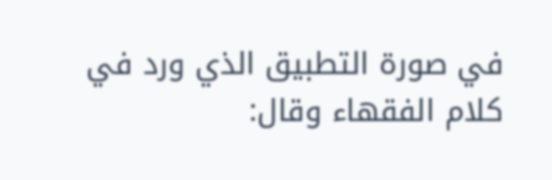في صورة التطبيق الذي ورد في كلام الفقهاء وقال: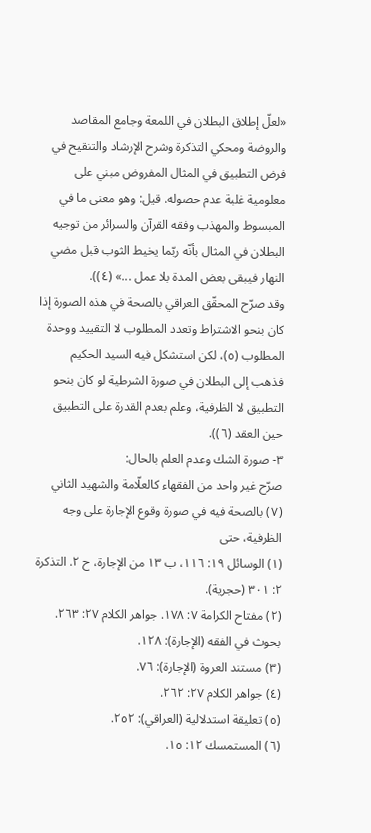«لعلّ إطلاق البطلان في اللمعة وجامع المقاصد والروضة ومحكي التذكرة وشرح الإرشاد والتنقيح في فرض التطبيق في المثال المفروض مبني على معلومية غلبة عدم حصوله. قيل: وهو معنى ما في المبسوط والمهذب وفقه القرآن والسرائر من توجيه البطلان في المثال بأنّه ربّما يخيط الثوب قبل مضي النهار فيبقى بعض المدة بلا عمل ...» (٤)).
وقد صرّح المحقّق العراقي بالصحة في هذه الصورة إذا كان بنحو الاشتراط وتعدد المطلوب لا التقييد ووحدة المطلوب (٥)، لكن استشكل فيه السيد الحكيم فذهب إلى البطلان في صورة الشرطية لو كان بنحو التطبيق لا الظرفية، وعلم بعدم القدرة على التطبيق حين العقد (٦)).
٣- صورة الشك وعدم العلم بالحال:
صرّح غير واحد من الفقهاء كالعلّامة والشهيد الثاني (٧) بالصحة فيه في صورة وقوع الإجارة على وجه الظرفية، حتى
(١) الوسائل ١٩: ١١٦، ب ١٣ من الإجارة، ح ٢. التذكرة ٢: ٣٠١ (حجرية).
(٢) مفتاح الكرامة ٧: ١٧٨. جواهر الكلام ٢٧: ٢٦٣. بحوث في الفقه (الإجارة): ١٢٨.
(٣) مستند العروة (الإجارة): ٧٦.
(٤) جواهر الكلام ٢٧: ٢٦٢.
(٥) تعليقة استدلالية (العراقي): ٢٥٢.
(٦) المستمسك ١٢: ١٥.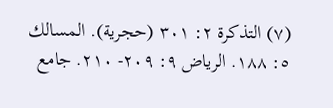(٧) التذكرة ٢: ٣٠١ (حجرية). المسالك ٥: ١٨٨. الرياض ٩: ٢٠٩- ٢١٠. جامع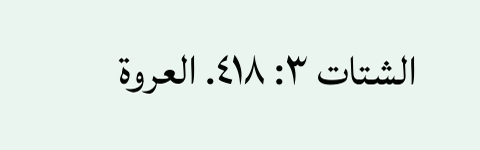الشتات ٣: ٤١٨. العروة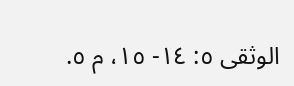الوثقى ٥: ١٤- ١٥، م ٥.